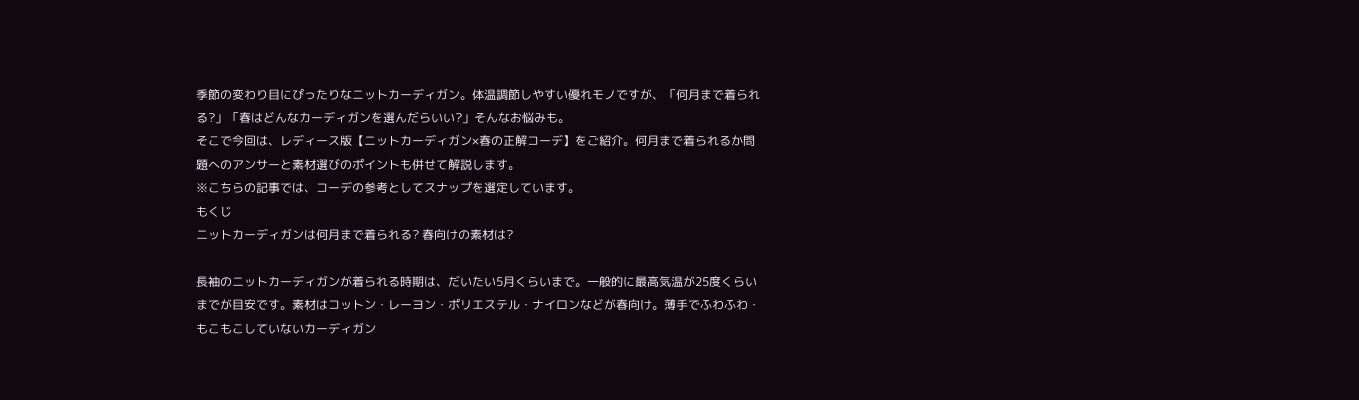季節の変わり目にぴったりなニットカーディガン。体温調節しやすい優れモノですが、「何月まで着られる?」「春はどんなカーディガンを選んだらいい?」そんなお悩みも。
そこで今回は、レディース版【ニットカーディガン×春の正解コーデ】をご紹介。何月まで着られるか問題へのアンサーと素材選びのポイントも併せて解説します。
※こちらの記事では、コーデの参考としてスナップを選定しています。
もくじ
ニットカーディガンは何月まで着られる? 春向けの素材は?

長袖のニットカーディガンが着られる時期は、だいたい5月くらいまで。一般的に最高気温が25度くらいまでが目安です。素材はコットン・レーヨン・ポリエステル・ナイロンなどが春向け。薄手でふわふわ・もこもこしていないカーディガン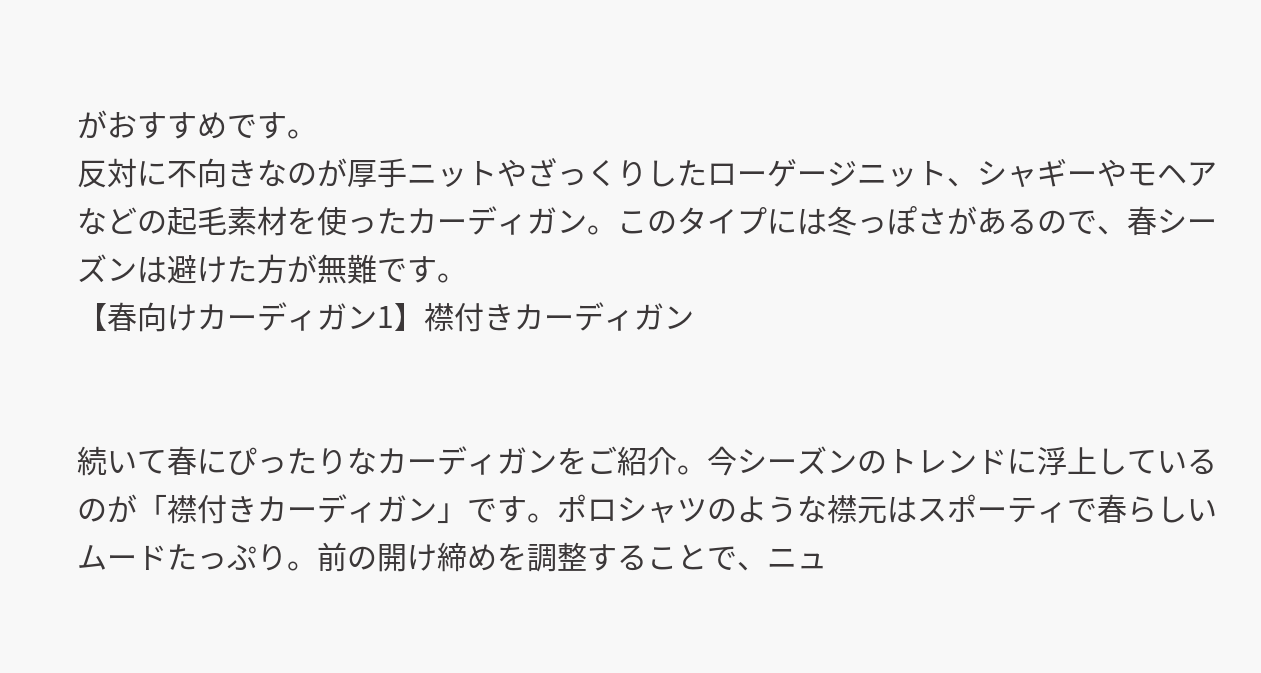がおすすめです。
反対に不向きなのが厚手ニットやざっくりしたローゲージニット、シャギーやモヘアなどの起毛素材を使ったカーディガン。このタイプには冬っぽさがあるので、春シーズンは避けた方が無難です。
【春向けカーディガン1】襟付きカーディガン


続いて春にぴったりなカーディガンをご紹介。今シーズンのトレンドに浮上しているのが「襟付きカーディガン」です。ポロシャツのような襟元はスポーティで春らしいムードたっぷり。前の開け締めを調整することで、ニュ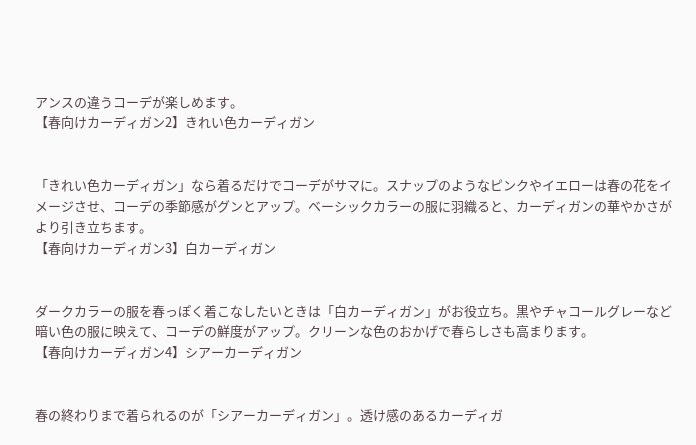アンスの違うコーデが楽しめます。
【春向けカーディガン2】きれい色カーディガン


「きれい色カーディガン」なら着るだけでコーデがサマに。スナップのようなピンクやイエローは春の花をイメージさせ、コーデの季節感がグンとアップ。ベーシックカラーの服に羽織ると、カーディガンの華やかさがより引き立ちます。
【春向けカーディガン3】白カーディガン


ダークカラーの服を春っぽく着こなしたいときは「白カーディガン」がお役立ち。黒やチャコールグレーなど暗い色の服に映えて、コーデの鮮度がアップ。クリーンな色のおかげで春らしさも高まります。
【春向けカーディガン4】シアーカーディガン


春の終わりまで着られるのが「シアーカーディガン」。透け感のあるカーディガ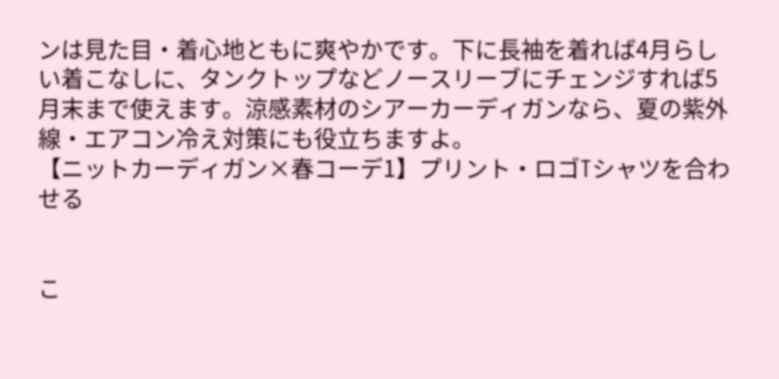ンは見た目・着心地ともに爽やかです。下に長袖を着れば4月らしい着こなしに、タンクトップなどノースリーブにチェンジすれば5月末まで使えます。涼感素材のシアーカーディガンなら、夏の紫外線・エアコン冷え対策にも役立ちますよ。
【ニットカーディガン×春コーデ1】プリント・ロゴTシャツを合わせる


こ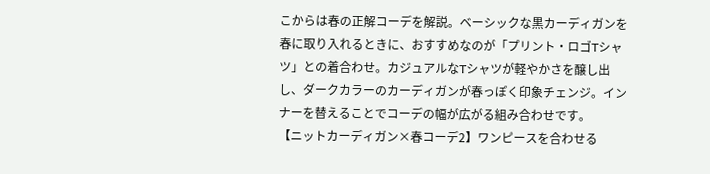こからは春の正解コーデを解説。ベーシックな黒カーディガンを春に取り入れるときに、おすすめなのが「プリント・ロゴTシャツ」との着合わせ。カジュアルなTシャツが軽やかさを醸し出し、ダークカラーのカーディガンが春っぽく印象チェンジ。インナーを替えることでコーデの幅が広がる組み合わせです。
【ニットカーディガン×春コーデ2】ワンピースを合わせる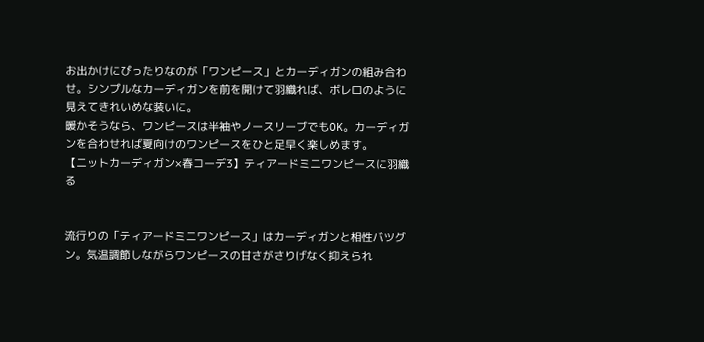お出かけにぴったりなのが「ワンピース」とカーディガンの組み合わせ。シンプルなカーディガンを前を開けて羽織れば、ボレロのように見えてきれいめな装いに。
暖かそうなら、ワンピースは半袖やノースリーブでもOK。カーディガンを合わせれば夏向けのワンピースをひと足早く楽しめます。
【ニットカーディガン×春コーデ3】ティアードミニワンピースに羽織る


流行りの「ティアードミニワンピース」はカーディガンと相性バツグン。気温調節しながらワンピースの甘さがさりげなく抑えられ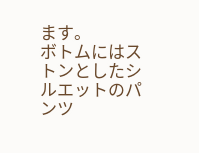ます。
ボトムにはストンとしたシルエットのパンツ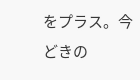をプラス。今どきの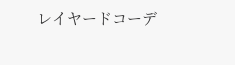レイヤードコーデ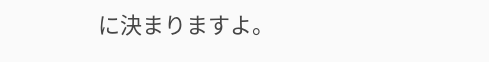に決まりますよ。